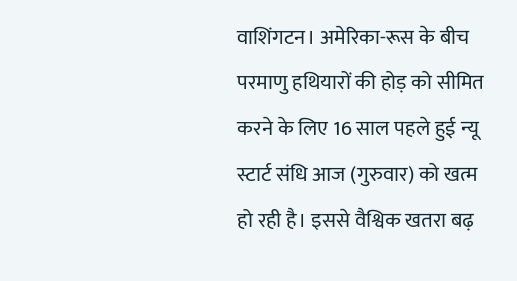वाशिंगटन। अमेरिका-रूस के बीच परमाणु हथियारों की होड़ को सीमित करने के लिए 16 साल पहले हुई न्यू स्टार्ट संधि आज (गुरुवार) को खत्म हो रही है। इससे वैश्विक खतरा बढ़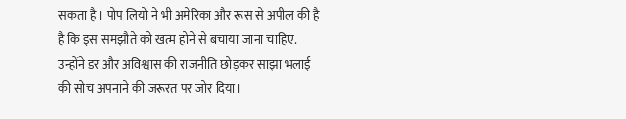सकता है। पोप लियो ने भी अमेरिका और रूस से अपील की है है कि इस समझौते को खत्म होने से बचाया जाना चाहिए. उन्होंने डर और अविश्वास की राजनीति छोड़कर साझा भलाई की सोच अपनाने की जरूरत पर जोर दिया।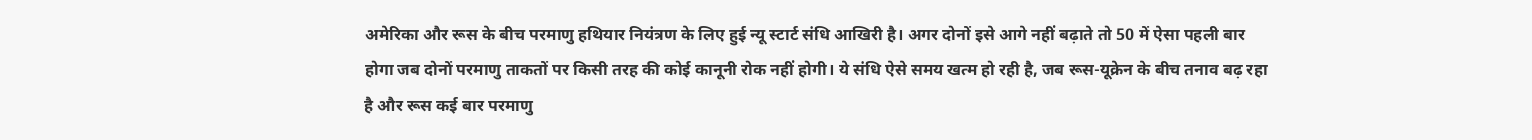अमेरिका और रूस के बीच परमाणु हथियार नियंत्रण के लिए हुई न्यू स्टार्ट संधि आखिरी है। अगर दोनों इसे आगे नहीं बढ़ाते तो 50 में ऐसा पहली बार होगा जब दोनों परमाणु ताकतों पर किसी तरह की कोई कानूनी रोक नहीं होगी। ये संधि ऐसे समय खत्म हो रही है, जब रूस-यूक्रेन के बीच तनाव बढ़ रहा है और रूस कई बार परमाणु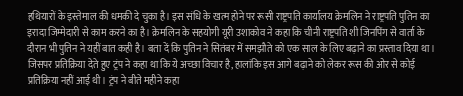हथियारों के इस्तेमाल की धमकी दे चुका है। इस संधि के खत्म होने पर रूसी राष्ट्रपति कार्यालय क्रेमलिन ने राष्ट्रपति पुतिन का इरादा जिम्मेदारी से काम करने का है। क्रेमलिन के सहयोगी यूरी उशाकोव ने कहा कि चीनी राष्ट्रपति शी जिनपिंग से वार्ता के दौरान भी पुतिन ने यहीं बात कही है। बता दें कि पुतिन ने सितंबर में समझौते को एक साल के लिए बढ़ाने का प्रस्ताव दिया था। जिसपर प्रतिक्रिया देते हुए ट्रंप ने कहा था कि ये अच्छा विचार है, हालांकि इस आगे बढ़ाने को लेकर रूस की ओर से कोई प्रतिक्रिया नहीं आई थी। ट्रंप ने बीते महीने कहा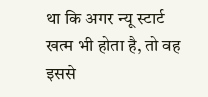था कि अगर न्यू स्टार्ट खत्म भी होता है, तो वह इससे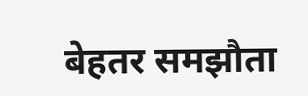बेहतर समझौता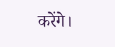करेंगे।